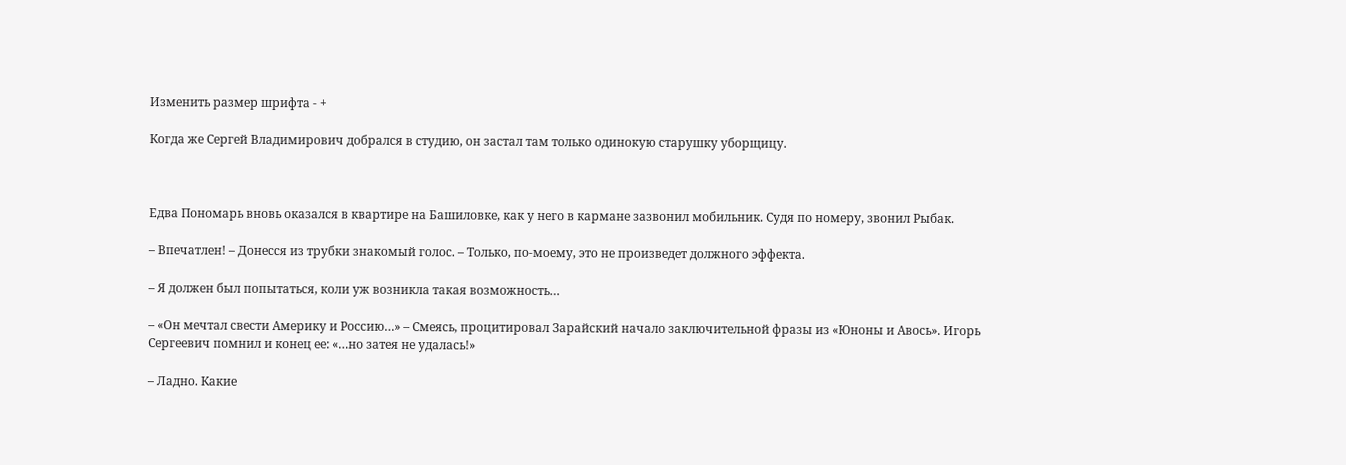Изменить размер шрифта - +

Когда же Сергей Владимирович добрался в студию, он застал там только одинокую старушку уборщицу.



Едва Пономарь вновь оказался в квартире на Башиловке, как у него в кармане зазвонил мобильник. Судя по номеру, звонил Рыбак.

– Впечатлен! – Донесся из трубки знакомый голос. – Только, по-моему, это не произведет должного эффекта.

– Я должен был попытаться, коли уж возникла такая возможность…

– «Он мечтал свести Америку и Россию…» – Смеясь, процитировал Зарайский начало заключительной фразы из «Юноны и Авось». Игорь Сергеевич помнил и конец ее: «…но затея не удалась!»

– Ладно. Какие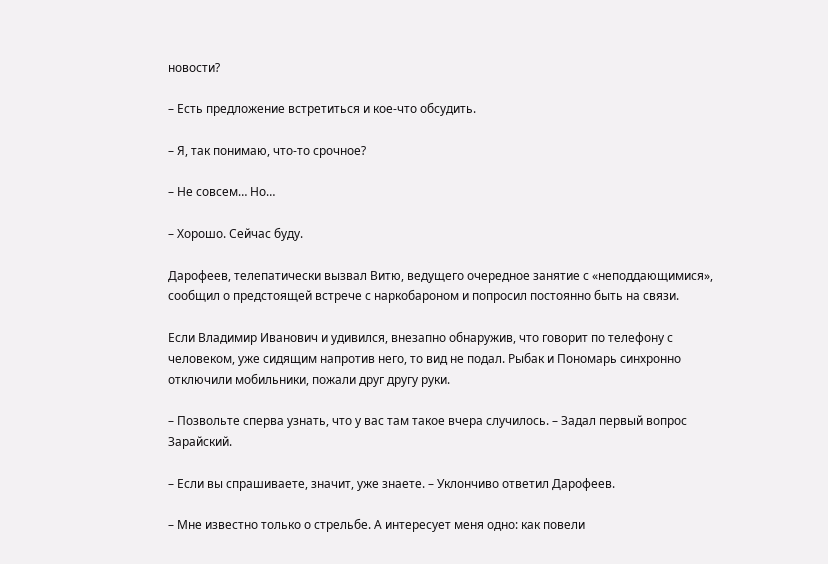новости?

– Есть предложение встретиться и кое-что обсудить.

– Я, так понимаю, что-то срочное?

– Не совсем… Но…

– Хорошо. Сейчас буду.

Дарофеев, телепатически вызвал Витю, ведущего очередное занятие с «неподдающимися», сообщил о предстоящей встрече с наркобароном и попросил постоянно быть на связи.

Если Владимир Иванович и удивился, внезапно обнаружив, что говорит по телефону с человеком, уже сидящим напротив него, то вид не подал. Рыбак и Пономарь синхронно отключили мобильники, пожали друг другу руки.

– Позвольте сперва узнать, что у вас там такое вчера случилось. – Задал первый вопрос Зарайский.

– Если вы спрашиваете, значит, уже знаете. – Уклончиво ответил Дарофеев.

– Мне известно только о стрельбе. А интересует меня одно: как повели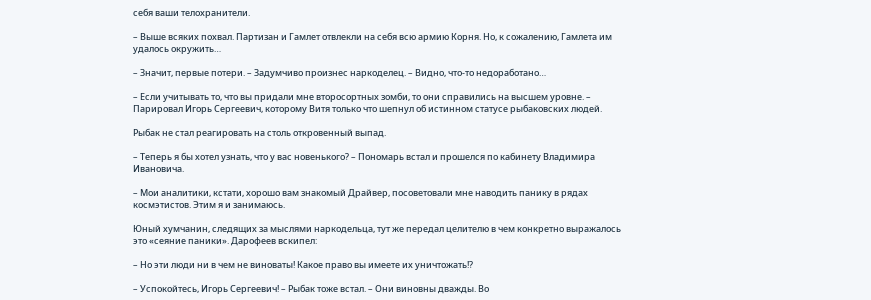себя ваши телохранители.

– Выше всяких похвал. Партизан и Гамлет отвлекли на себя всю армию Корня. Но, к сожалению, Гамлета им удалось окружить…

– Значит, первые потери. – Задумчиво произнес наркоделец. – Видно, что-то недоработано…

– Если учитывать то, что вы придали мне второсортных зомби, то они справились на высшем уровне. – Парировал Игорь Сергеевич, которому Витя только что шепнул об истинном статусе рыбаковских людей.

Рыбак не стал реагировать на столь откровенный выпад.

– Теперь я бы хотел узнать, что у вас новенького? – Пономарь встал и прошелся по кабинету Владимира Ивановича.

– Мои аналитики, кстати, хорошо вам знакомый Драйвер, посоветовали мне наводить панику в рядах космэтистов. Этим я и занимаюсь.

Юный хумчанин, следящих за мыслями наркодельца, тут же передал целителю в чем конкретно выражалось это «сеяние паники». Дарофеев вскипел:

– Но эти люди ни в чем не виноваты! Какое право вы имеете их уничтожать!?

– Успокойтесь, Игорь Сергеевич! – Рыбак тоже встал. – Они виновны дважды. Во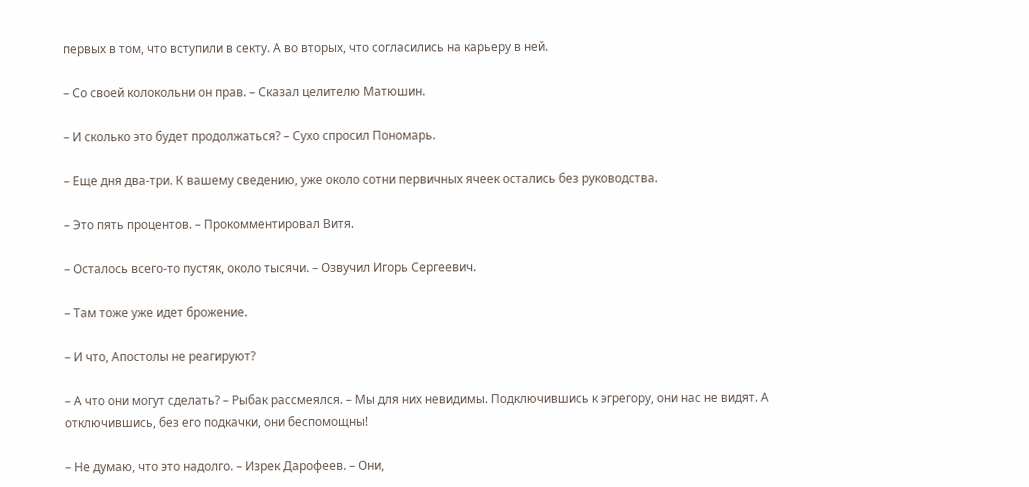первых в том, что вступили в секту. А во вторых, что согласились на карьеру в ней.

– Со своей колокольни он прав. – Сказал целителю Матюшин.

– И сколько это будет продолжаться? – Сухо спросил Пономарь.

– Еще дня два-три. К вашему сведению, уже около сотни первичных ячеек остались без руководства.

– Это пять процентов. – Прокомментировал Витя.

– Осталось всего-то пустяк, около тысячи. – Озвучил Игорь Сергеевич.

– Там тоже уже идет брожение.

– И что, Апостолы не реагируют?

– А что они могут сделать? – Рыбак рассмеялся. – Мы для них невидимы. Подключившись к эгрегору, они нас не видят. А отключившись, без его подкачки, они беспомощны!

– Не думаю, что это надолго. – Изрек Дарофеев. – Они,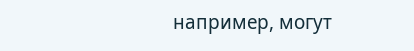например, могут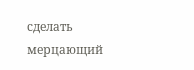сделать мерцающий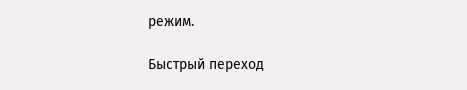режим.

Быстрый переход